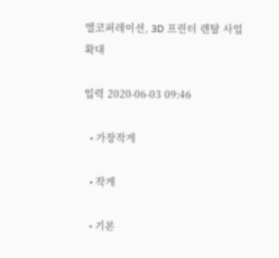엘코퍼레이션, 3D 프린터 렌탈 사업 확대

입력 2020-06-03 09:46

  • 가장작게

  • 작게

  • 기본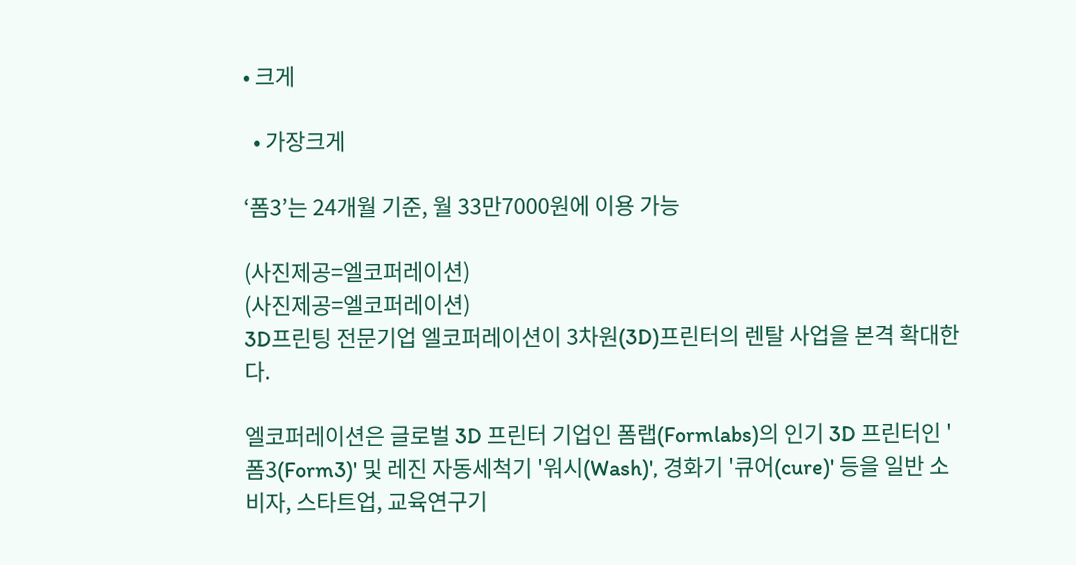• 크게

  • 가장크게

‘폼3’는 24개월 기준, 월 33만7000원에 이용 가능

(사진제공=엘코퍼레이션)
(사진제공=엘코퍼레이션)
3D프린팅 전문기업 엘코퍼레이션이 3차원(3D)프린터의 렌탈 사업을 본격 확대한다.

엘코퍼레이션은 글로벌 3D 프린터 기업인 폼랩(Formlabs)의 인기 3D 프린터인 '폼3(Form3)' 및 레진 자동세척기 '워시(Wash)', 경화기 '큐어(cure)' 등을 일반 소비자, 스타트업, 교육연구기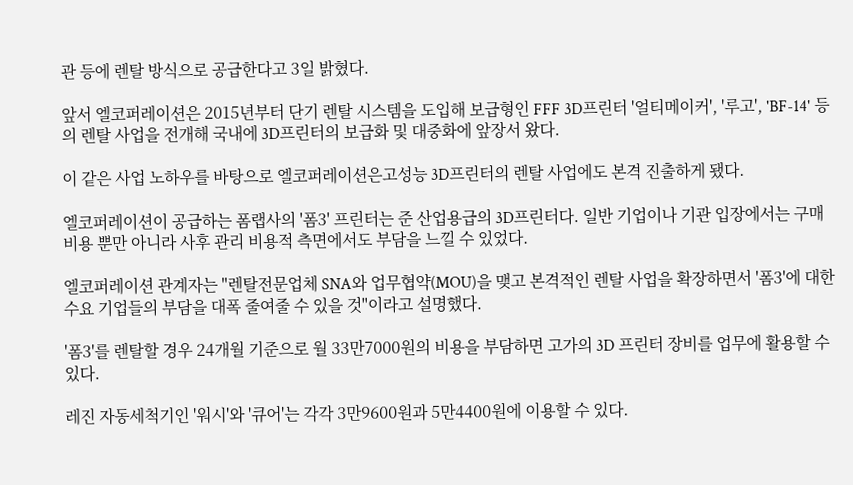관 등에 렌탈 방식으로 공급한다고 3일 밝혔다.

앞서 엘코퍼레이션은 2015년부터 단기 렌탈 시스템을 도입해 보급형인 FFF 3D프린터 '얼티메이커', '루고', 'BF-14' 등의 렌탈 사업을 전개해 국내에 3D프린터의 보급화 및 대중화에 앞장서 왔다.

이 같은 사업 노하우를 바탕으로 엘코퍼레이션은고성능 3D프린터의 렌탈 사업에도 본격 진출하게 됐다.

엘코퍼레이션이 공급하는 폼랩사의 '폼3' 프린터는 준 산업용급의 3D프린터다. 일반 기업이나 기관 입장에서는 구매 비용 뿐만 아니라 사후 관리 비용적 측면에서도 부담을 느낄 수 있었다.

엘코퍼레이션 관계자는 "렌탈전문업체 SNA와 업무협약(MOU)을 맺고 본격적인 렌탈 사업을 확장하면서 '폼3'에 대한 수요 기업들의 부담을 대폭 줄여줄 수 있을 것"이라고 설명했다.

'폼3'를 렌탈할 경우 24개월 기준으로 월 33만7000원의 비용을 부담하면 고가의 3D 프린터 장비를 업무에 활용할 수 있다.

레진 자동세척기인 '워시'와 '큐어'는 각각 3만9600원과 5만4400원에 이용할 수 있다.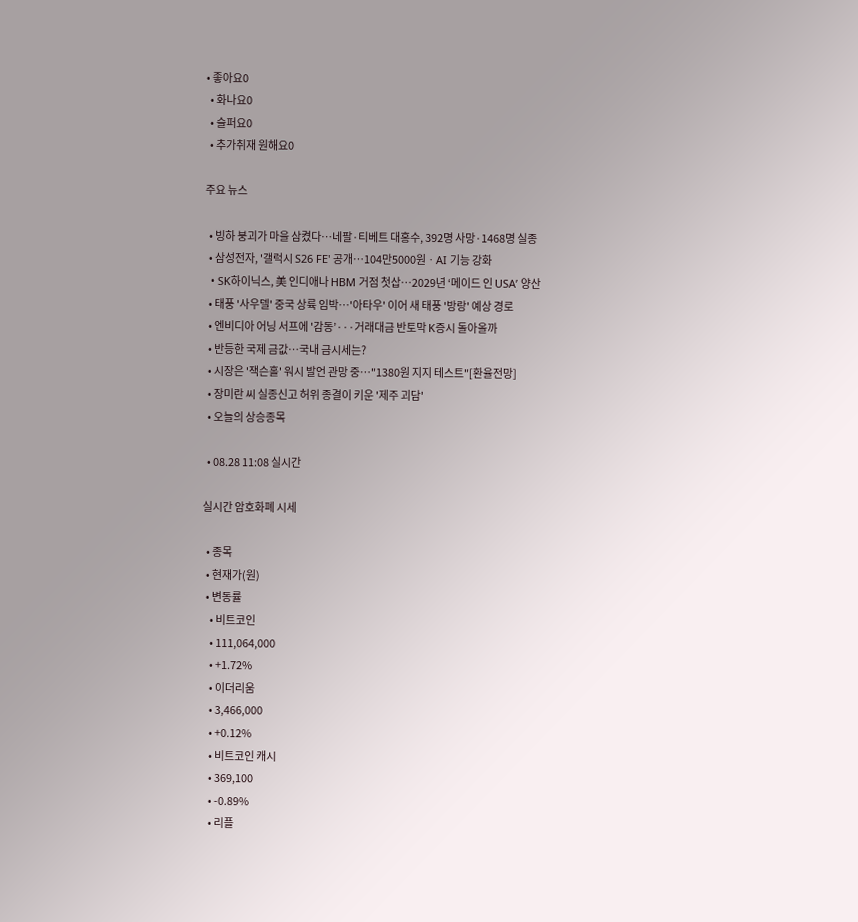• 좋아요0
  • 화나요0
  • 슬퍼요0
  • 추가취재 원해요0

주요 뉴스

  • 빙하 붕괴가 마을 삼켰다…네팔·티베트 대홍수, 392명 사망·1468명 실종
  • 삼성전자, '갤럭시 S26 FE' 공개⋯104만5000원ㆍAI 기능 강화
  • SK하이닉스, 美 인디애나 HBM 거점 첫삽…2029년 ‘메이드 인 USA’ 양산
  • 태풍 '사우델' 중국 상륙 임박…'아타우' 이어 새 태풍 '방랑' 예상 경로
  • 엔비디아 어닝 서프에 '감동’···거래대금 반토막 K증시 돌아올까
  • 반등한 국제 금값…국내 금시세는?
  • 시장은 '잭슨홀' 워시 발언 관망 중⋯"1380원 지지 테스트"[환율전망]
  • 장미란 씨 실종신고 허위 종결이 키운 '제주 괴담'
  • 오늘의 상승종목

  • 08.28 11:08 실시간

실시간 암호화폐 시세

  • 종목
  • 현재가(원)
  • 변동률
    • 비트코인
    • 111,064,000
    • +1.72%
    • 이더리움
    • 3,466,000
    • +0.12%
    • 비트코인 캐시
    • 369,100
    • -0.89%
    • 리플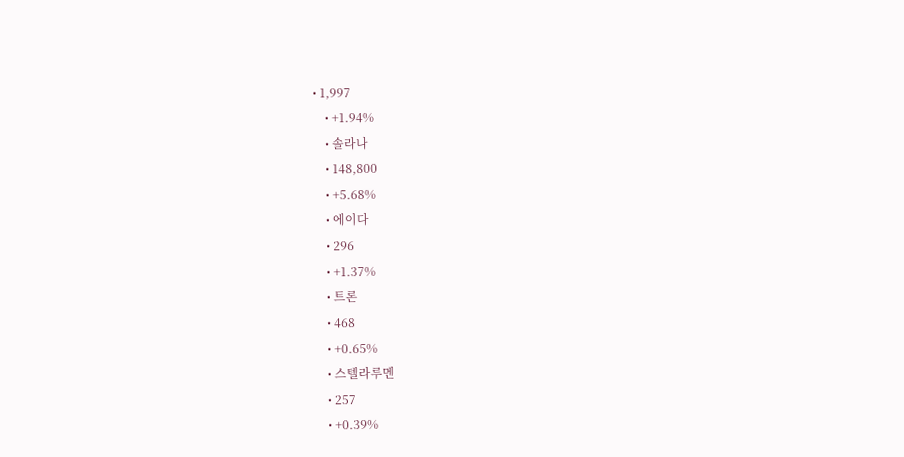• 1,997
    • +1.94%
    • 솔라나
    • 148,800
    • +5.68%
    • 에이다
    • 296
    • +1.37%
    • 트론
    • 468
    • +0.65%
    • 스텔라루멘
    • 257
    • +0.39%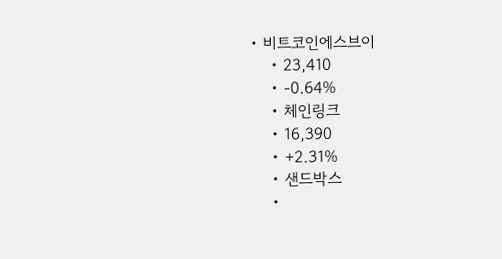• 비트코인에스브이
    • 23,410
    • -0.64%
    • 체인링크
    • 16,390
    • +2.31%
    • 샌드박스
    •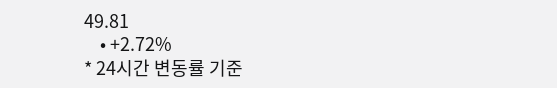49.81
    • +2.72%
* 24시간 변동률 기준